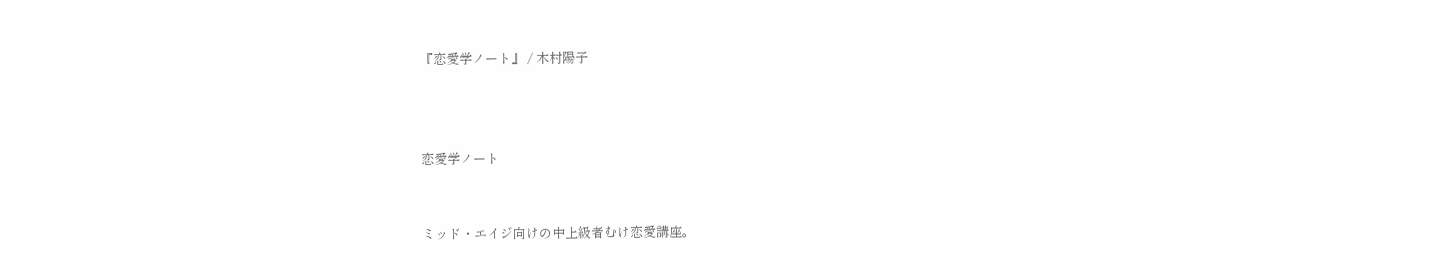『恋愛学ノート』 / 木村陽子



恋愛学ノート


ミッド・エイジ向けの中上級者むけ恋愛講座。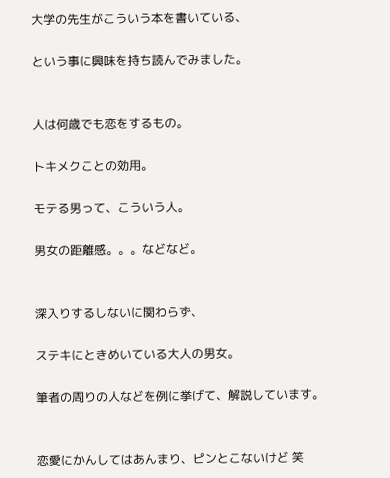大学の先生がこういう本を書いている、

という事に興味を持ち読んでみました。


人は何歳でも恋をするもの。

トキメクことの効用。

モテる男って、こういう人。

男女の距離感。。。などなど。


深入りするしないに関わらず、

ステキにときめいている大人の男女。

筆者の周りの人などを例に挙げて、解説しています。


恋愛にかんしてはあんまり、ピンとこないけど 笑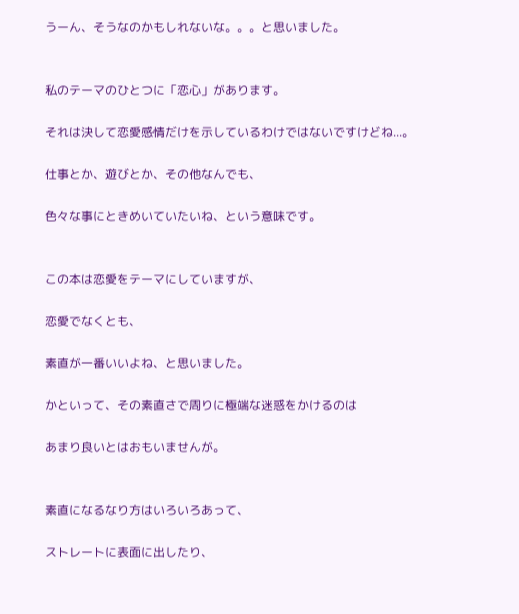うーん、そうなのかもしれないな。。。と思いました。


私のテーマのひとつに「恋心」があります。

それは決して恋愛感情だけを示しているわけではないですけどね...。

仕事とか、遊びとか、その他なんでも、

色々な事にときめいていたいね、という意味です。


この本は恋愛をテーマにしていますが、

恋愛でなくとも、

素直が一番いいよね、と思いました。

かといって、その素直さで周りに極端な迷惑をかけるのは

あまり良いとはおもいませんが。


素直になるなり方はいろいろあって、

ストレートに表面に出したり、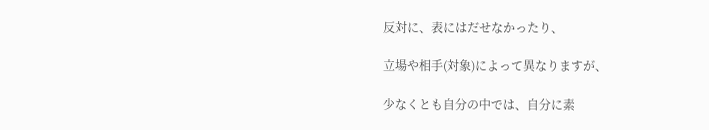反対に、表にはだせなかったり、

立場や相手(対象)によって異なりますが、

少なくとも自分の中では、自分に素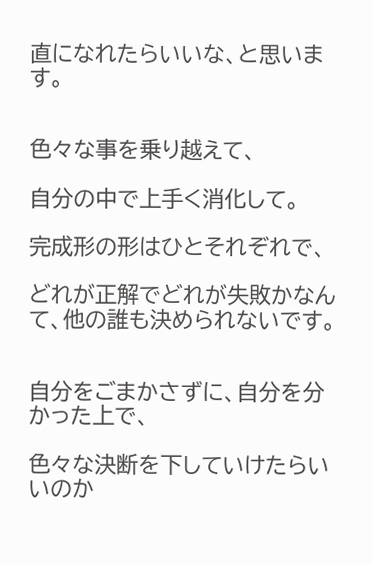直になれたらいいな、と思います。


色々な事を乗り越えて、

自分の中で上手く消化して。

完成形の形はひとそれぞれで、

どれが正解でどれが失敗かなんて、他の誰も決められないです。


自分をごまかさずに、自分を分かった上で、

色々な決断を下していけたらいいのか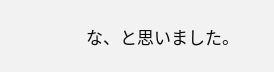な、と思いました。